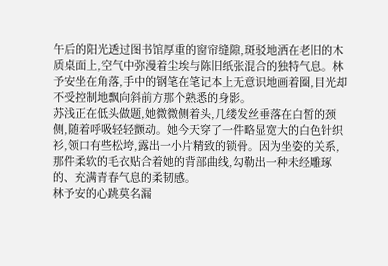午后的阳光透过图书馆厚重的窗帘缝隙,斑驳地洒在老旧的木质桌面上,空气中弥漫着尘埃与陈旧纸张混合的独特气息。林予安坐在角落,手中的钢笔在笔记本上无意识地画着圈,目光却不受控制地飘向斜前方那个熟悉的身影。
苏浅正在低头做题,她微微侧着头,几缕发丝垂落在白皙的颈侧,随着呼吸轻轻颤动。她今天穿了一件略显宽大的白色针织衫,领口有些松垮,露出一小片精致的锁骨。因为坐姿的关系,那件柔软的毛衣贴合着她的背部曲线,勾勒出一种未经雕琢的、充满青春气息的柔韧感。
林予安的心跳莫名漏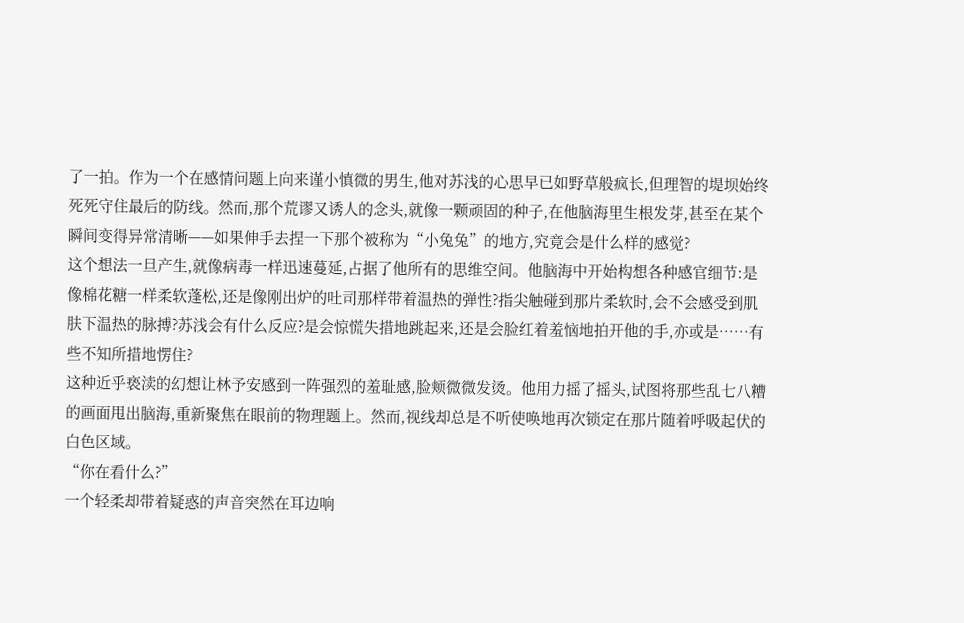了一拍。作为一个在感情问题上向来谨小慎微的男生,他对苏浅的心思早已如野草般疯长,但理智的堤坝始终死死守住最后的防线。然而,那个荒谬又诱人的念头,就像一颗顽固的种子,在他脑海里生根发芽,甚至在某个瞬间变得异常清晰——如果伸手去捏一下那个被称为“小兔兔”的地方,究竟会是什么样的感觉?
这个想法一旦产生,就像病毒一样迅速蔓延,占据了他所有的思维空间。他脑海中开始构想各种感官细节:是像棉花糖一样柔软蓬松,还是像刚出炉的吐司那样带着温热的弹性?指尖触碰到那片柔软时,会不会感受到肌肤下温热的脉搏?苏浅会有什么反应?是会惊慌失措地跳起来,还是会脸红着羞恼地拍开他的手,亦或是……有些不知所措地愣住?
这种近乎亵渎的幻想让林予安感到一阵强烈的羞耻感,脸颊微微发烫。他用力摇了摇头,试图将那些乱七八糟的画面甩出脑海,重新聚焦在眼前的物理题上。然而,视线却总是不听使唤地再次锁定在那片随着呼吸起伏的白色区域。
“你在看什么?”
一个轻柔却带着疑惑的声音突然在耳边响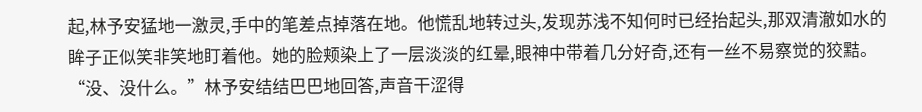起,林予安猛地一激灵,手中的笔差点掉落在地。他慌乱地转过头,发现苏浅不知何时已经抬起头,那双清澈如水的眸子正似笑非笑地盯着他。她的脸颊染上了一层淡淡的红晕,眼神中带着几分好奇,还有一丝不易察觉的狡黠。
“没、没什么。”林予安结结巴巴地回答,声音干涩得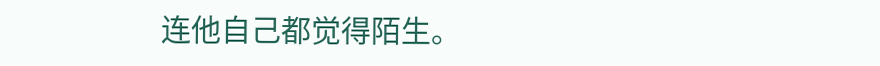连他自己都觉得陌生。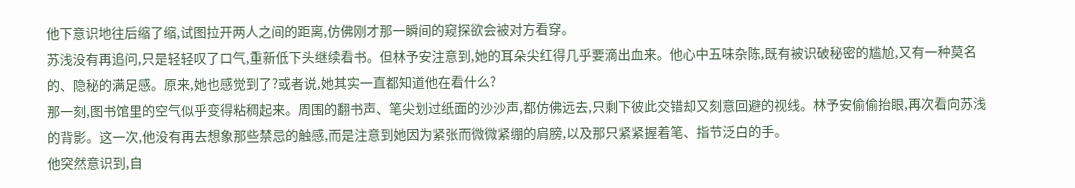他下意识地往后缩了缩,试图拉开两人之间的距离,仿佛刚才那一瞬间的窥探欲会被对方看穿。
苏浅没有再追问,只是轻轻叹了口气,重新低下头继续看书。但林予安注意到,她的耳朵尖红得几乎要滴出血来。他心中五味杂陈,既有被识破秘密的尴尬,又有一种莫名的、隐秘的满足感。原来,她也感觉到了?或者说,她其实一直都知道他在看什么?
那一刻,图书馆里的空气似乎变得粘稠起来。周围的翻书声、笔尖划过纸面的沙沙声,都仿佛远去,只剩下彼此交错却又刻意回避的视线。林予安偷偷抬眼,再次看向苏浅的背影。这一次,他没有再去想象那些禁忌的触感,而是注意到她因为紧张而微微紧绷的肩膀,以及那只紧紧握着笔、指节泛白的手。
他突然意识到,自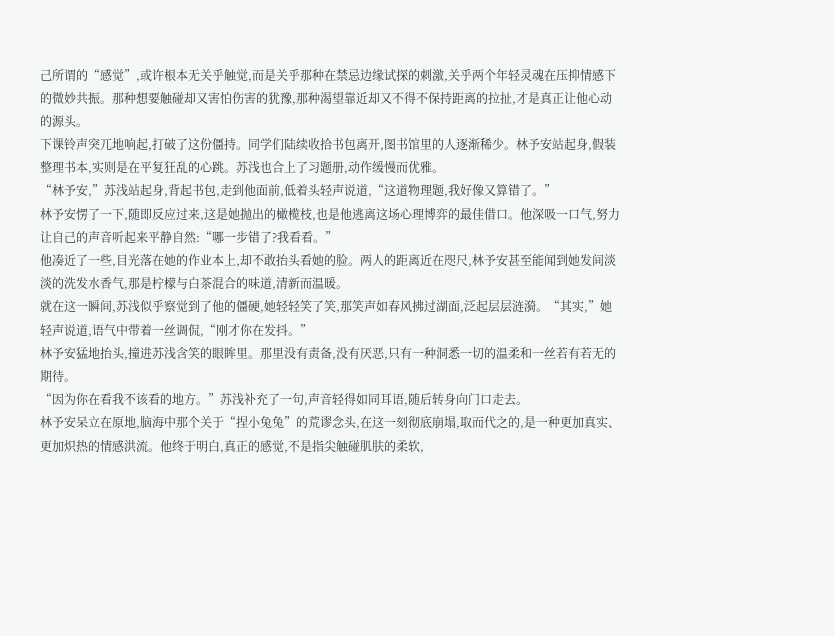己所谓的“感觉”,或许根本无关乎触觉,而是关乎那种在禁忌边缘试探的刺激,关乎两个年轻灵魂在压抑情感下的微妙共振。那种想要触碰却又害怕伤害的犹豫,那种渴望靠近却又不得不保持距离的拉扯,才是真正让他心动的源头。
下课铃声突兀地响起,打破了这份僵持。同学们陆续收拾书包离开,图书馆里的人逐渐稀少。林予安站起身,假装整理书本,实则是在平复狂乱的心跳。苏浅也合上了习题册,动作缓慢而优雅。
“林予安,”苏浅站起身,背起书包,走到他面前,低着头轻声说道,“这道物理题,我好像又算错了。”
林予安愣了一下,随即反应过来,这是她抛出的橄榄枝,也是他逃离这场心理博弈的最佳借口。他深吸一口气,努力让自己的声音听起来平静自然:“哪一步错了?我看看。”
他凑近了一些,目光落在她的作业本上,却不敢抬头看她的脸。两人的距离近在咫尺,林予安甚至能闻到她发间淡淡的洗发水香气,那是柠檬与白茶混合的味道,清新而温暖。
就在这一瞬间,苏浅似乎察觉到了他的僵硬,她轻轻笑了笑,那笑声如春风拂过湖面,泛起层层涟漪。“其实,”她轻声说道,语气中带着一丝调侃,“刚才你在发抖。”
林予安猛地抬头,撞进苏浅含笑的眼眸里。那里没有责备,没有厌恶,只有一种洞悉一切的温柔和一丝若有若无的期待。
“因为你在看我不该看的地方。”苏浅补充了一句,声音轻得如同耳语,随后转身向门口走去。
林予安呆立在原地,脑海中那个关于“捏小兔兔”的荒谬念头,在这一刻彻底崩塌,取而代之的,是一种更加真实、更加炽热的情感洪流。他终于明白,真正的感觉,不是指尖触碰肌肤的柔软,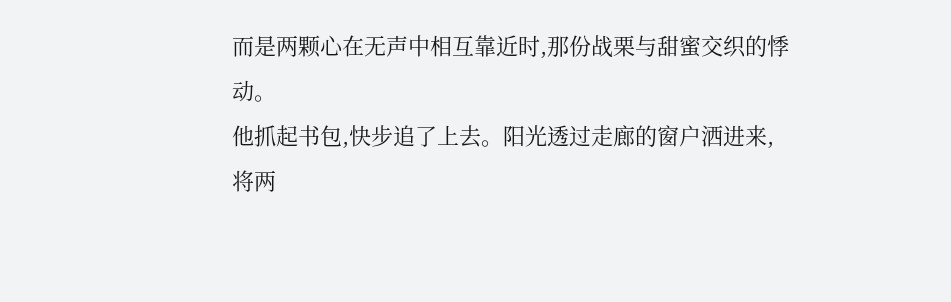而是两颗心在无声中相互靠近时,那份战栗与甜蜜交织的悸动。
他抓起书包,快步追了上去。阳光透过走廊的窗户洒进来,将两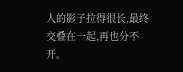人的影子拉得很长,最终交叠在一起,再也分不开。